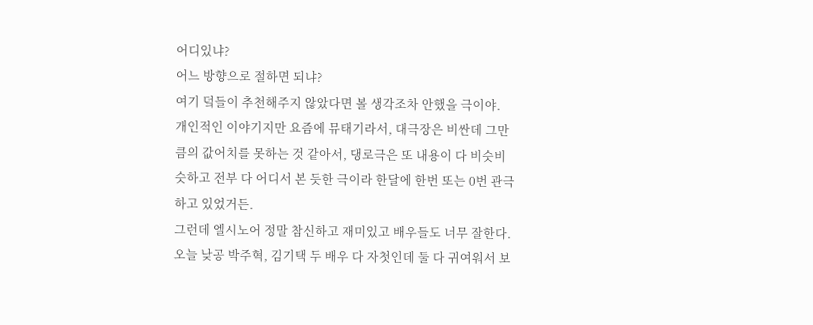어디있냐?
어느 방향으로 절하면 되냐?
여기 덬들이 추천해주지 않았다면 볼 생각조차 안했을 극이야.
개인적인 이야기지만 요즘에 뮤태기라서, 대극장은 비싼데 그만큼의 값어치를 못하는 것 같아서, 댕로극은 또 내용이 다 비슷비슷하고 전부 다 어디서 본 듯한 극이라 한달에 한번 또는 0번 관극하고 있었거든.
그런데 엘시노어 정말 참신하고 재미있고 배우들도 너무 잘한다.
오늘 낮공 박주혁, 김기택 두 배우 다 자첫인데 둘 다 귀여워서 보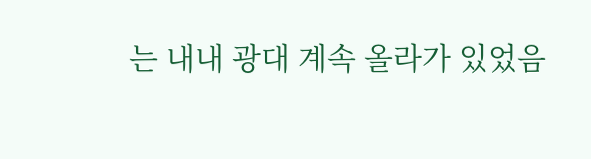는 내내 광대 계속 올라가 있었음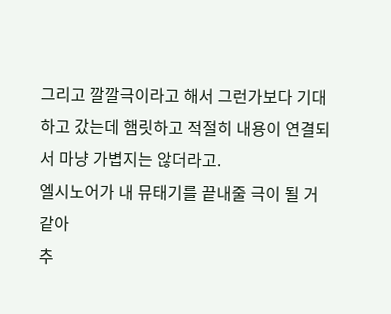그리고 깔깔극이라고 해서 그런가보다 기대하고 갔는데 햄릿하고 적절히 내용이 연결되서 마냥 가볍지는 않더라고.
엘시노어가 내 뮤태기를 끝내줄 극이 될 거 같아
추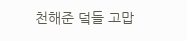천해준 덬들 고맙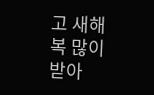고 새해 복 많이 받아